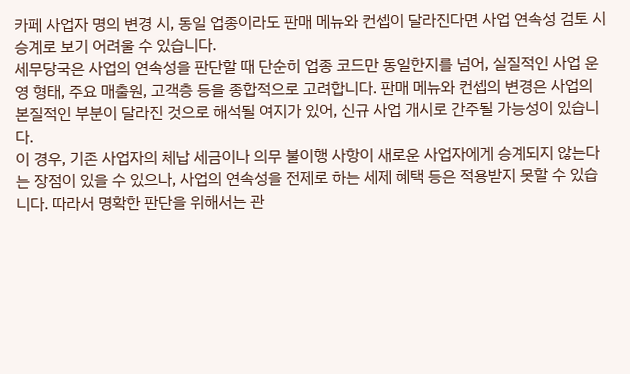카페 사업자 명의 변경 시, 동일 업종이라도 판매 메뉴와 컨셉이 달라진다면 사업 연속성 검토 시 승계로 보기 어려울 수 있습니다.
세무당국은 사업의 연속성을 판단할 때 단순히 업종 코드만 동일한지를 넘어, 실질적인 사업 운영 형태, 주요 매출원, 고객층 등을 종합적으로 고려합니다. 판매 메뉴와 컨셉의 변경은 사업의 본질적인 부분이 달라진 것으로 해석될 여지가 있어, 신규 사업 개시로 간주될 가능성이 있습니다.
이 경우, 기존 사업자의 체납 세금이나 의무 불이행 사항이 새로운 사업자에게 승계되지 않는다는 장점이 있을 수 있으나, 사업의 연속성을 전제로 하는 세제 혜택 등은 적용받지 못할 수 있습니다. 따라서 명확한 판단을 위해서는 관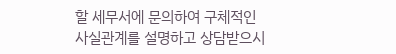할 세무서에 문의하여 구체적인 사실관계를 설명하고 상담받으시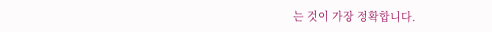는 것이 가장 정확합니다.